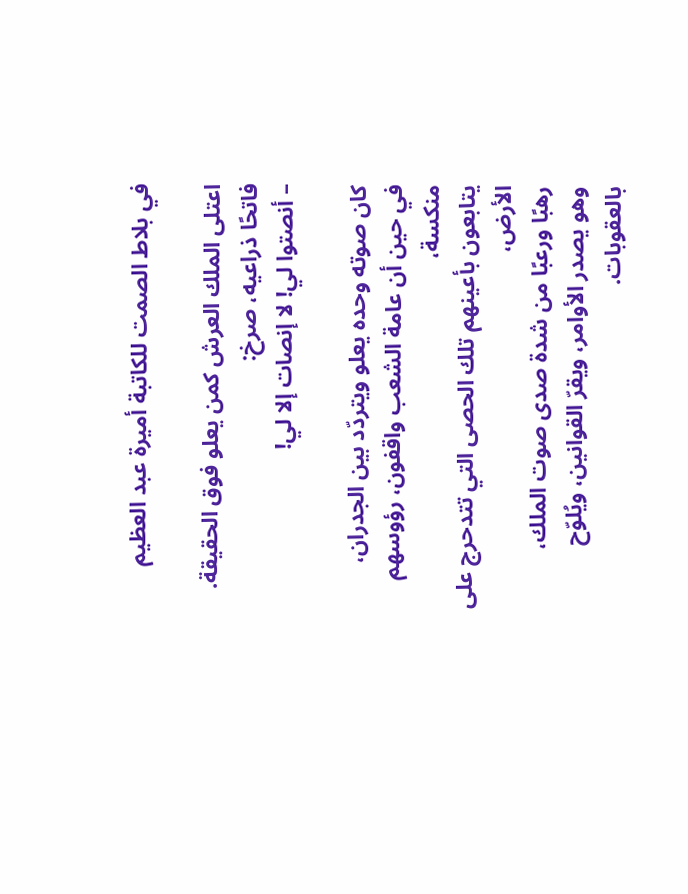في بلاط الصمت للكاتبة أميرة عبد العظيم

اعتلى الملك العرش كمن يعلو فوق الحقيقة.
فاتحًا ذراعيه، صرخ:
– أنصتوا لي! لا إنصات إلا لي!

كان صوته وحده يعلو ويتردّد بين الجدران،
في حين أن عامة الشعب واقفون، رؤوسهم منكسة،
يتابعون بأعينهم تلك الحصى التي تتدحرج على الأرض،
رهبًا ورعبًا من شدة صدى صوت الملك،
وهو يصدر الأوامر، ويقرّ القوانين، ويُلوّح بالعقوبات.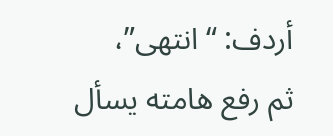أردف: “انتهى”،
ثم رفع هامته يسأل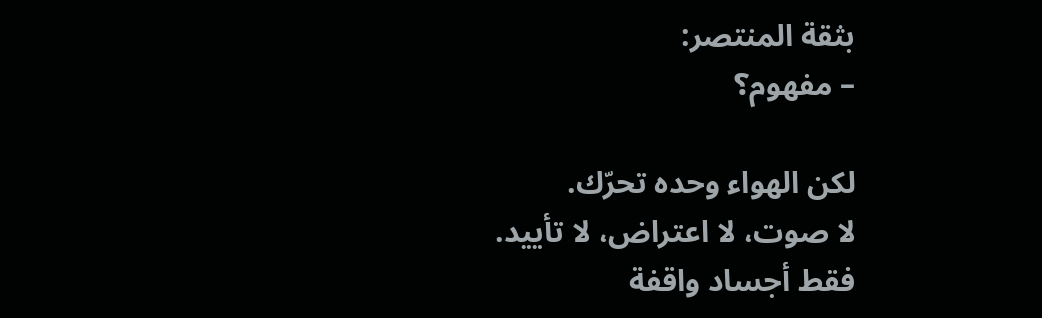بثقة المنتصر:
– مفهوم؟

لكن الهواء وحده تحرّك.
لا صوت، لا اعتراض، لا تأييد.
فقط أجساد واقفة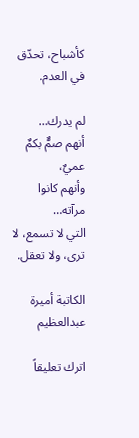كأشباح، تحدّق في العدم.

لم يدرك…
أنهم صمٌّ بكمٌ عميٌ،
وأنهم كانوا مرآته…
التي لا تسمع، لا ترى، ولا تعقل.

الكاتبة أميرة عبدالعظيم

اترك تعليقاً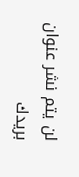لن يتم نشر عنوان بريدك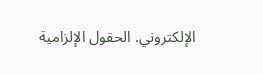الإلكتروني. الحقول الإلزامية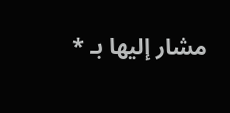مشار إليها بـ *